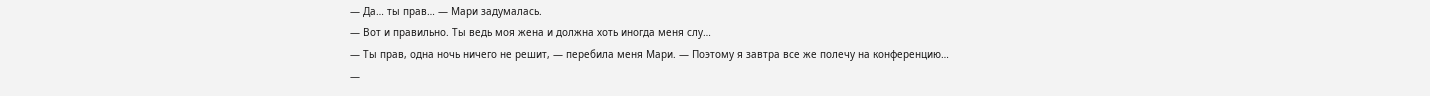— Да… ты прав… — Мари задумалась.
— Вот и правильно. Ты ведь моя жена и должна хоть иногда меня слу…
— Ты прав, одна ночь ничего не решит, — перебила меня Мари. — Поэтому я завтра все же полечу на конференцию…
—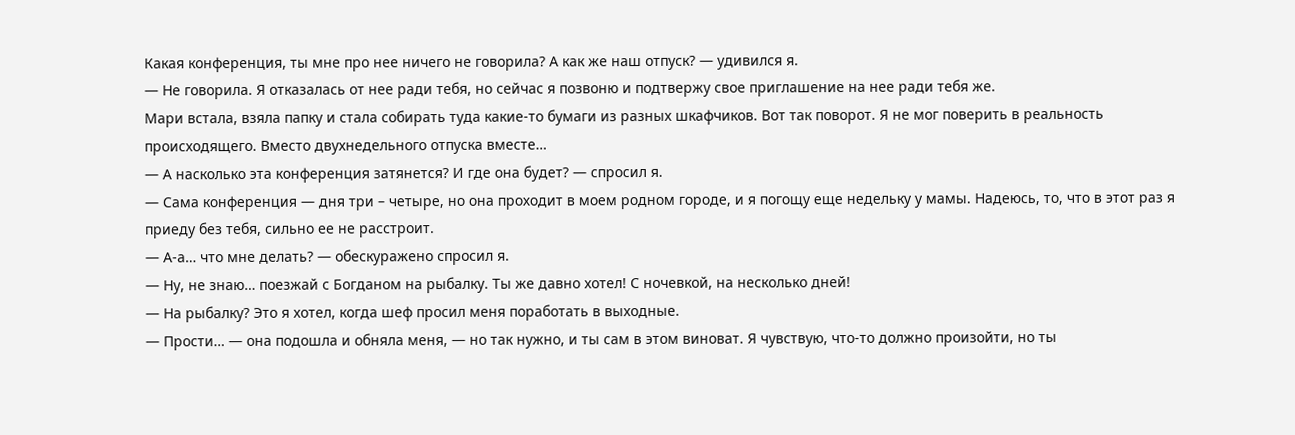Какая конференция, ты мне про нее ничего не говорила? А как же наш отпуск? — удивился я.
— Не говорила. Я отказалась от нее ради тебя, но сейчас я позвоню и подтвержу свое приглашение на нее ради тебя же.
Мари встала, взяла папку и стала собирать туда какие-то бумаги из разных шкафчиков. Вот так поворот. Я не мог поверить в реальность происходящего. Вместо двухнедельного отпуска вместе…
— А насколько эта конференция затянется? И где она будет? — спросил я.
— Сама конференция — дня три – четыре, но она проходит в моем родном городе, и я погощу еще недельку у мамы. Надеюсь, то, что в этот раз я приеду без тебя, сильно ее не расстроит.
— А-а… что мне делать? — обескуражено спросил я.
— Ну, не знаю… поезжай с Богданом на рыбалку. Ты же давно хотел! С ночевкой, на несколько дней!
— На рыбалку? Это я хотел, когда шеф просил меня поработать в выходные.
— Прости… — она подошла и обняла меня, — но так нужно, и ты сам в этом виноват. Я чувствую, что-то должно произойти, но ты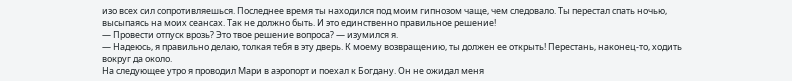изо всех сил сопротивляешься. Последнее время ты находился под моим гипнозом чаще, чем следовало. Ты перестал спать ночью, высыпаясь на моих сеансах. Так не должно быть. И это единственно правильное решение!
— Провести отпуск врозь? Это твое решение вопроса? — изумился я.
— Надеюсь, я правильно делаю, толкая тебя в эту дверь. К моему возвращению, ты должен ее открыть! Перестань, наконец-то, ходить вокруг да около.
На следующее утро я проводил Мари в аэропорт и поехал к Богдану. Он не ожидал меня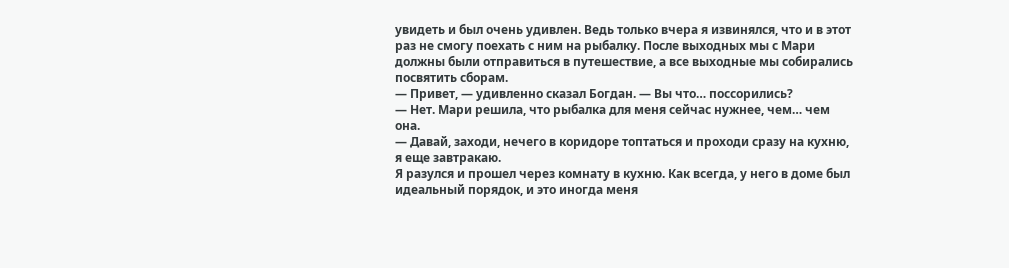увидеть и был очень удивлен. Ведь только вчера я извинялся, что и в этот раз не смогу поехать с ним на рыбалку. После выходных мы с Мари должны были отправиться в путешествие, а все выходные мы собирались посвятить сборам.
— Привет, — удивленно сказал Богдан. — Вы что… поссорились?
— Нет. Мари решила, что рыбалка для меня сейчас нужнее, чем… чем она.
— Давай, заходи, нечего в коридоре топтаться и проходи сразу на кухню, я еще завтракаю.
Я разулся и прошел через комнату в кухню. Как всегда, у него в доме был идеальный порядок, и это иногда меня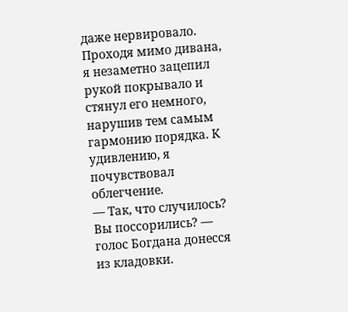даже нервировало. Проходя мимо дивана, я незаметно зацепил рукой покрывало и стянул его немного, нарушив тем самым гармонию порядка. К удивлению, я почувствовал облегчение.
— Так, что случилось? Вы поссорились? — голос Богдана донесся из кладовки.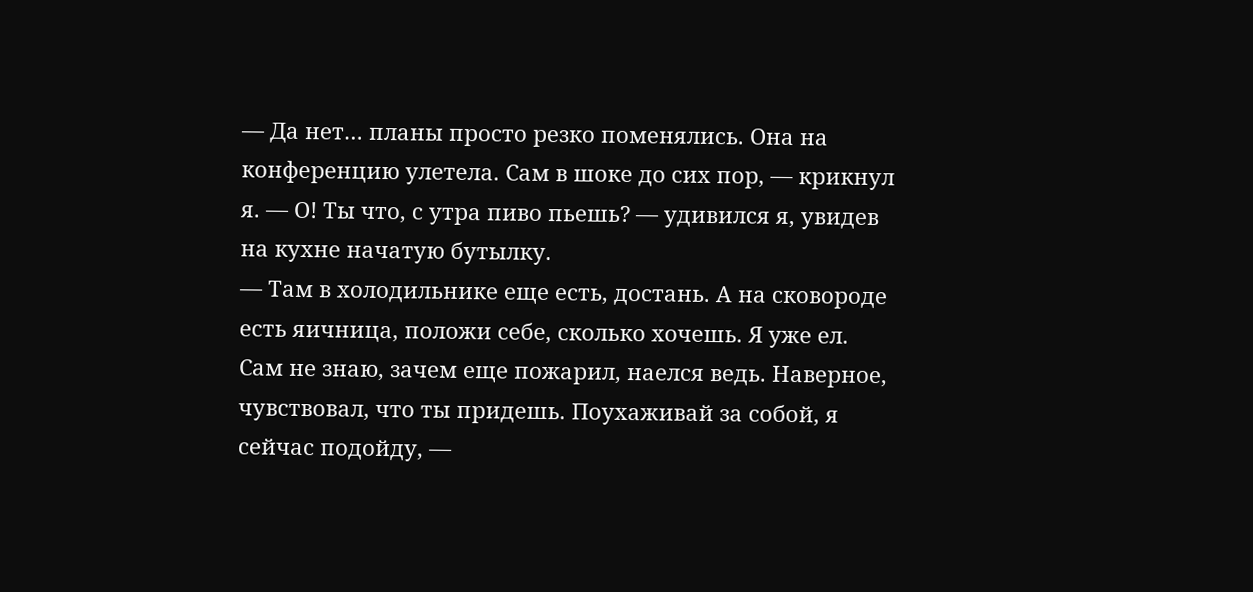— Да нет… планы просто резко поменялись. Она на конференцию улетела. Сам в шоке до сих пор, — крикнул я. — О! Ты что, с утра пиво пьешь? — удивился я, увидев на кухне начатую бутылку.
— Там в холодильнике еще есть, достань. А на сковороде есть яичница, положи себе, сколько хочешь. Я уже ел. Сам не знаю, зачем еще пожарил, наелся ведь. Наверное, чувствовал, что ты придешь. Поухаживай за собой, я сейчас подойду, —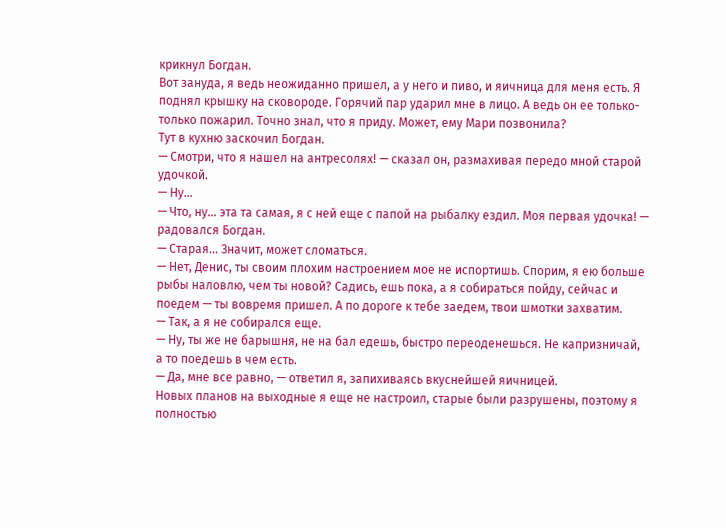крикнул Богдан.
Вот зануда, я ведь неожиданно пришел, а у него и пиво, и яичница для меня есть. Я поднял крышку на сковороде. Горячий пар ударил мне в лицо. А ведь он ее только-только пожарил. Точно знал, что я приду. Может, ему Мари позвонила?
Тут в кухню заскочил Богдан.
— Смотри, что я нашел на антресолях! — сказал он, размахивая передо мной старой удочкой.
— Ну…
— Что, ну… эта та самая, я с ней еще с папой на рыбалку ездил. Моя первая удочка! — радовался Богдан.
— Старая… Значит, может сломаться.
— Нет, Денис, ты своим плохим настроением мое не испортишь. Спорим, я ею больше рыбы наловлю, чем ты новой? Садись, ешь пока, а я собираться пойду, сейчас и поедем — ты вовремя пришел. А по дороге к тебе заедем, твои шмотки захватим.
— Так, а я не собирался еще.
— Ну, ты же не барышня, не на бал едешь, быстро переоденешься. Не капризничай, а то поедешь в чем есть.
— Да, мне все равно, — ответил я, запихиваясь вкуснейшей яичницей.
Новых планов на выходные я еще не настроил, старые были разрушены, поэтому я полностью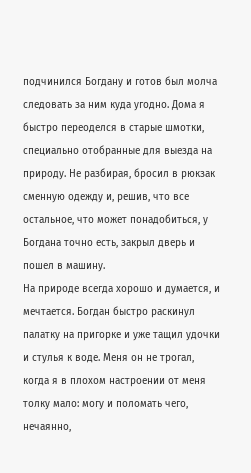подчинился Богдану и готов был молча следовать за ним куда угодно. Дома я быстро переоделся в старые шмотки, специально отобранные для выезда на природу. Не разбирая, бросил в рюкзак сменную одежду и, решив, что все остальное, что может понадобиться, у Богдана точно есть, закрыл дверь и пошел в машину.
На природе всегда хорошо и думается, и мечтается. Богдан быстро раскинул палатку на пригорке и уже тащил удочки и стулья к воде. Меня он не трогал, когда я в плохом настроении от меня толку мало: могу и поломать чего, нечаянно,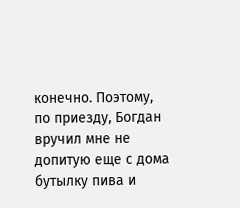конечно. Поэтому, по приезду, Богдан вручил мне не допитую еще с дома бутылку пива и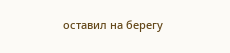оставил на берегу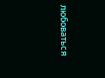любоваться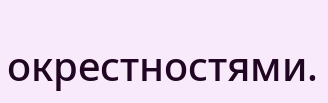окрестностями.